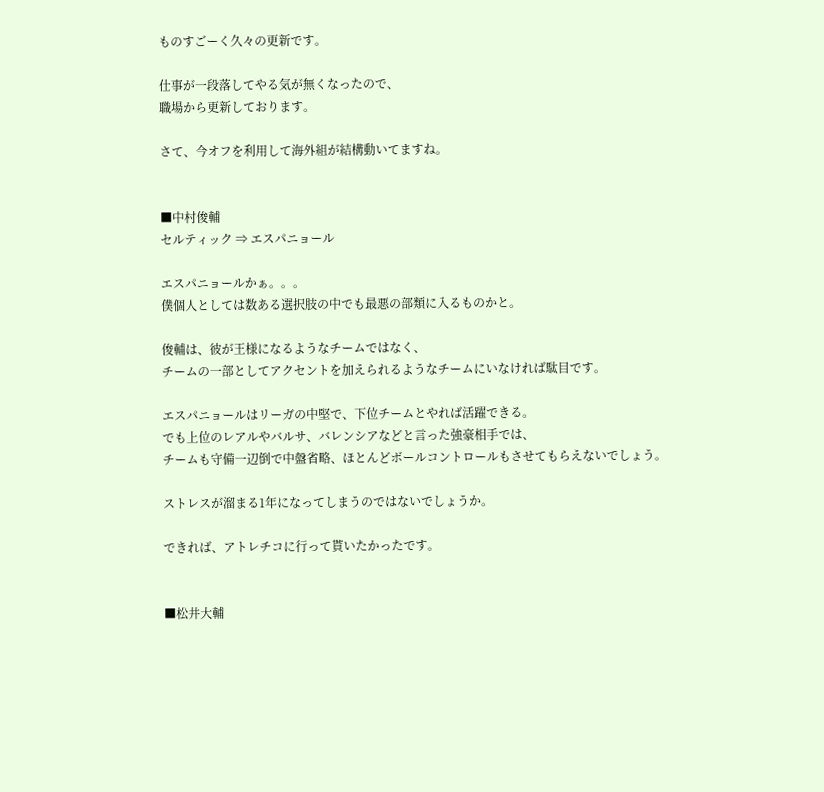ものすごーく久々の更新です。

仕事が一段落してやる気が無くなったので、
職場から更新しております。

さて、今オフを利用して海外組が結構動いてますね。


■中村俊輔
セルティック ⇒ エスパニョール

エスパニョールかぁ。。。
僕個人としては数ある選択肢の中でも最悪の部類に入るものかと。

俊輔は、彼が王様になるようなチームではなく、
チームの一部としてアクセントを加えられるようなチームにいなければ駄目です。

エスパニョールはリーガの中堅で、下位チームとやれば活躍できる。
でも上位のレアルやバルサ、バレンシアなどと言った強豪相手では、
チームも守備一辺倒で中盤省略、ほとんどボールコントロールもさせてもらえないでしょう。

ストレスが溜まる1年になってしまうのではないでしょうか。

できれば、アトレチコに行って貰いたかったです。


■松井大輔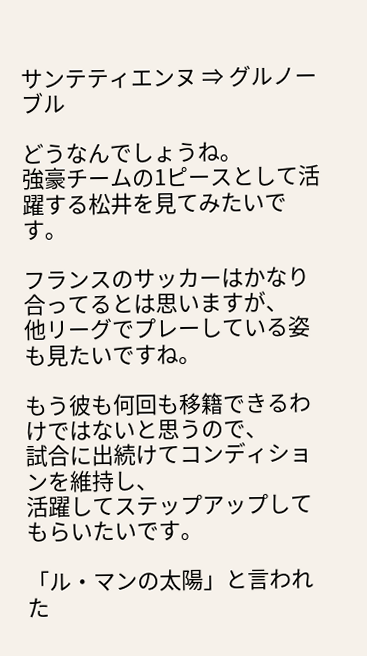サンテティエンヌ ⇒ グルノーブル

どうなんでしょうね。
強豪チームの1ピースとして活躍する松井を見てみたいです。

フランスのサッカーはかなり合ってるとは思いますが、
他リーグでプレーしている姿も見たいですね。

もう彼も何回も移籍できるわけではないと思うので、
試合に出続けてコンディションを維持し、
活躍してステップアップしてもらいたいです。

「ル・マンの太陽」と言われた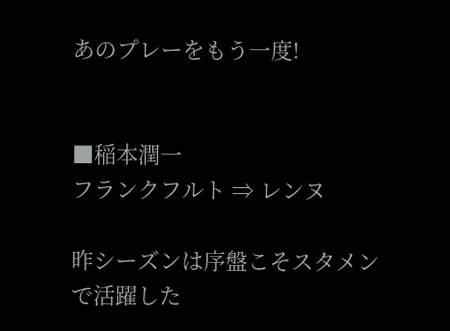あのプレーをもう一度!


■稲本潤一
フランクフルト ⇒ レンヌ

昨シーズンは序盤こそスタメンで活躍した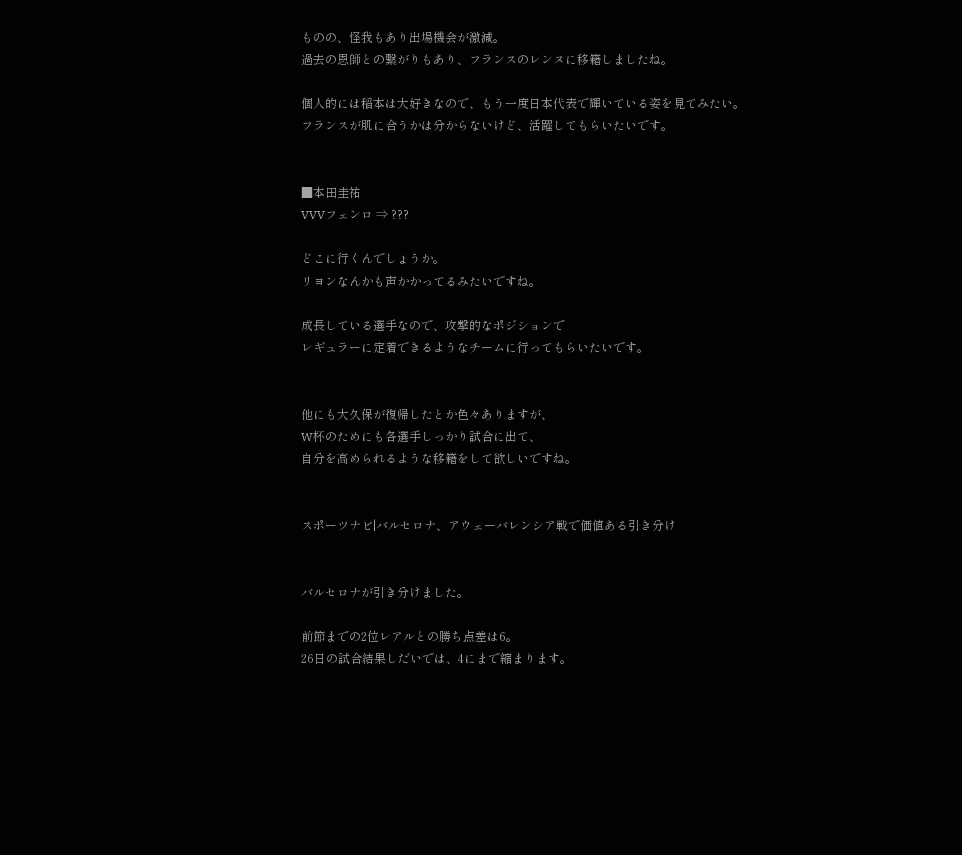ものの、怪我もあり出場機会が激減。
過去の恩師との繋がりもあり、フランスのレンヌに移籍しましたね。

個人的には稲本は大好きなので、もう一度日本代表で輝いている姿を見てみたい。
フランスが肌に合うかは分からないけど、活躍してもらいたいです。


■本田圭祐
VVVフェンロ ⇒ ???

どこに行くんでしょうか。
リヨンなんかも声かかってるみたいですね。

成長している選手なので、攻撃的なポジションで
レギュラーに定着できるようなチームに行ってもらいたいです。


他にも大久保が復帰したとか色々ありますが、
W杯のためにも各選手しっかり試合に出て、
自分を高められるような移籍をして欲しいですね。


スポーツナビ|バルセロナ、アウェーバレンシア戦で価値ある引き分け


バルセロナが引き分けました。

前節までの2位レアルとの勝ち点差は6。
26日の試合結果しだいでは、4にまで縮まります。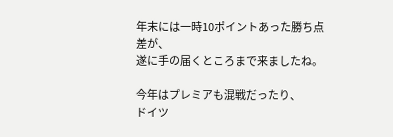年末には一時10ポイントあった勝ち点差が、
遂に手の届くところまで来ましたね。

今年はプレミアも混戦だったり、
ドイツ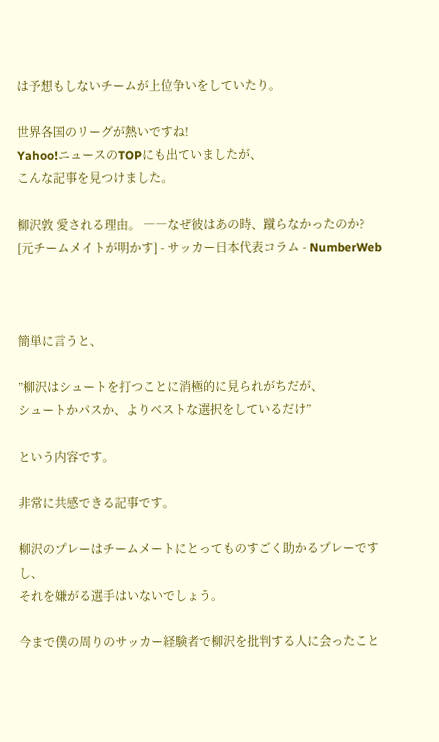は予想もしないチームが上位争いをしていたり。

世界各国のリーグが熱いですね!
Yahoo!ニュースのTOPにも出ていましたが、
こんな記事を見つけました。

柳沢敦 愛される理由。 ――なぜ彼はあの時、蹴らなかったのか?
[元チームメイトが明かす] - サッカー日本代表コラム - NumberWeb



簡単に言うと、

”柳沢はシュートを打つことに消極的に見られがちだが、
シュートかパスか、よりベストな選択をしているだけ”

という内容です。

非常に共感できる記事です。

柳沢のプレーはチームメートにとってものすごく助かるプレーですし、
それを嫌がる選手はいないでしょう。

今まで僕の周りのサッカー経験者で柳沢を批判する人に会ったこと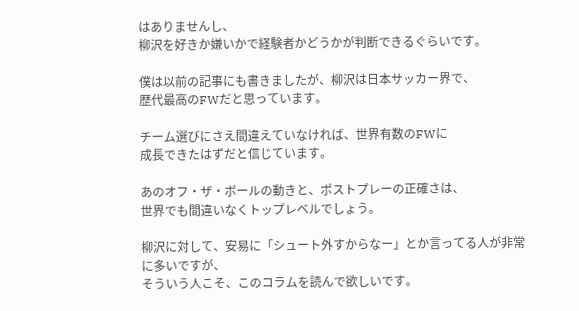はありませんし、
柳沢を好きか嫌いかで経験者かどうかが判断できるぐらいです。

僕は以前の記事にも書きましたが、柳沢は日本サッカー界で、
歴代最高のFWだと思っています。

チーム選びにさえ間違えていなければ、世界有数のFWに
成長できたはずだと信じています。

あのオフ・ザ・ボールの動きと、ポストプレーの正確さは、
世界でも間違いなくトップレベルでしょう。

柳沢に対して、安易に「シュート外すからなー」とか言ってる人が非常に多いですが、
そういう人こそ、このコラムを読んで欲しいです。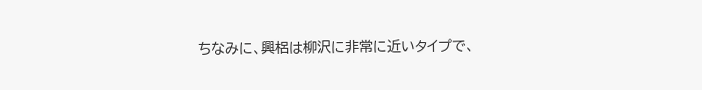ちなみに、興梠は柳沢に非常に近いタイプで、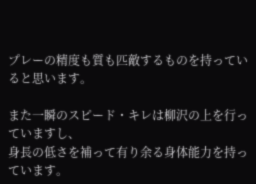プレーの精度も質も匹敵するものを持っていると思います。

また一瞬のスピード・キレは柳沢の上を行っていますし、
身長の低さを補って有り余る身体能力を持っています。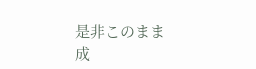是非このまま成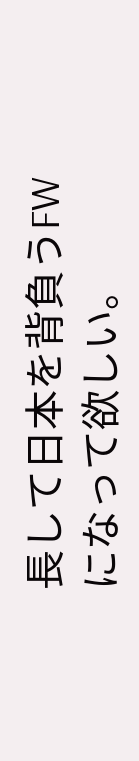長して日本を背負うFWになって欲しい。